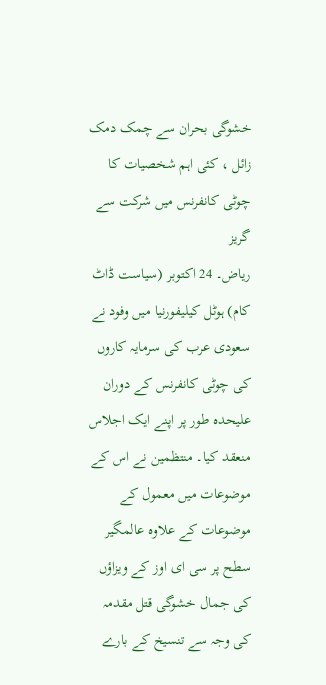خشوگی بحران سے چمک دمک زائل ، کئی اہم شخصیات کا چوٹی کانفرنس میں شرکت سے گریز
ریاض۔ 24 اکتوبر (سیاست ڈاٹ کام) ہوٹل کیلیفورنیا میں وفود نے سعودی عرب کی سرمایہ کاروں کی چوٹی کانفرنس کے دوران علیحدہ طور پر اپنے ایک اجلاس منعقد کیا۔ منتظمین نے اس کے موضوعات میں معمول کے موضوعات کے علاوہ عالمگیر سطح پر سی ای اوز کے ویزاؤں کی جمال خشوگی قتل مقدمہ کی وجہ سے تنسیخ کے بارے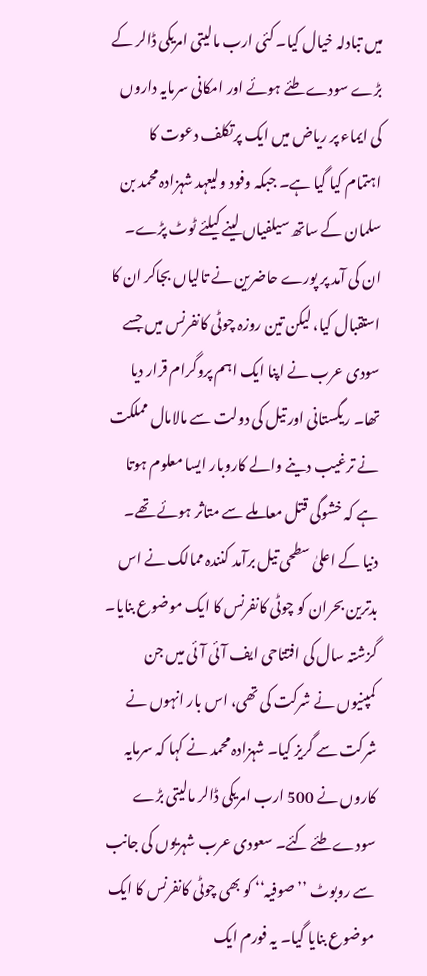میں تبادلہ خیال کیا۔ کئی ارب مالیتی امریکی ڈالر کے بڑے سودے طئے ہوئے اور امکانی سرمایہ داروں کی ایماء پر ریاض میں ایک پرتکلف دعوت کا اہتمام کیا گیا ہے۔ جبکہ وفود ولیعہد شہزادہ محمد بن سلمان کے ساتھ سیلفیاں لینے کیلئے ٹوٹ پڑے۔ ان کی آمد پر پورے حاضرین نے تالیاں بجاکر ان کا استقبال کیا، لیکن تین روزہ چوٹی کانفرنس میں جسے سودی عرب نے اپنا ایک اہم پروگرام قرار دیا تھا۔ ریگستانی اور تیل کی دولت سے مالامال مملکت نے ترغیب دینے والے کاروبار ایسا معلوم ہوتا ہے کہ خشوگی قتل معاملے سے متاثر ہوئے تھے۔ دنیا کے اعلیٰ سطحی تیل برآمد کنندہ ممالک نے اس بدترین بحران کو چوٹی کانفرنس کا ایک موضوع بنایا۔ گزشتہ سال کی افتتاحی ایف آئی آئی میں جن کمپنیوں نے شرکت کی تھی، اس بار انہوں نے شرکت سے گریز کیا۔ شہزادہ محمد نے کہا کہ سرمایہ کاروں نے 500 ارب امریکی ڈالر مالیتی بڑے سودے طئے کئے۔ سعودی عرب شہریوں کی جانب سے روبوٹ ’’صوفیہ‘‘ کو بھی چوٹی کانفرنس کا ایک موضوع بنایا گیا۔ یہ فورم ایک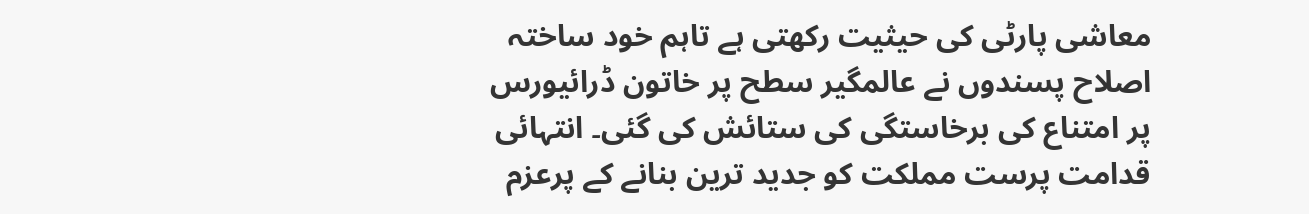معاشی پارٹی کی حیثیت رکھتی ہے تاہم خود ساختہ اصلاح پسندوں نے عالمگیر سطح پر خاتون ڈرائیورس پر امتناع کی برخاستگی کی ستائش کی گئی۔ انتہائی قدامت پرست مملکت کو جدید ترین بنانے کے پرعزم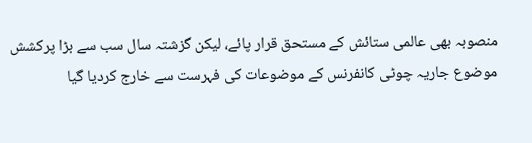منصوبہ بھی عالمی ستائش کے مستحق قرار پائے، لیکن گزشتہ سال سب سے بڑا پرکشش موضوع جاریہ چوٹی کانفرنس کے موضوعات کی فہرست سے خارج کردیا گیا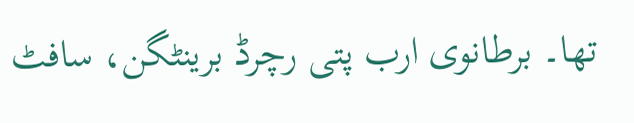تھا۔ برطانوی ارب پتی رچرڈ برینٹگن، سافٹ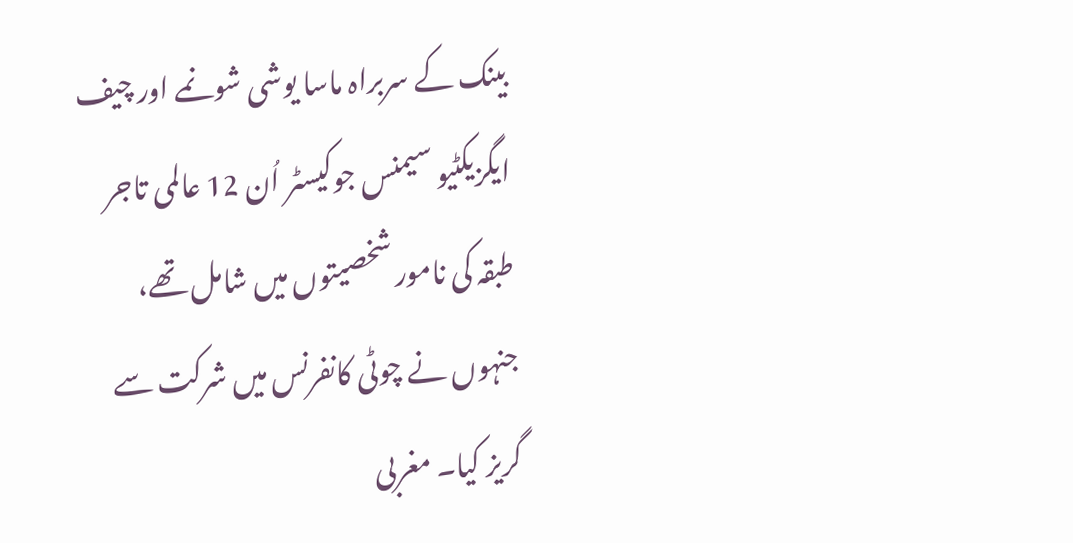بینک کے سربراہ ماسا یوشی شونمے اور چیف ایگزیکٹیو سیمنس جوکیسٹر اُن 12 عالمی تاجر طبقہ کی نامور شخصیتوں میں شامل تھے، جنہوں نے چوٹی کانفرنس میں شرکت سے گریز کیا۔ مغربی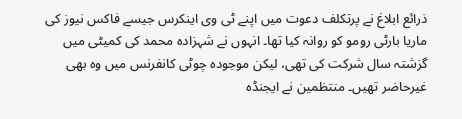ذرائع ابلاغ نے پرتکلف دعوت میں اپنے ٹی وی اینکرس جیسے فاکس نیوز کی ماریا بارٹی رومو کو روانہ کیا تھا۔ انہوں نے شہزادہ محمد کی کمیٹی میں گزشتہ سال شرکت کی تھی، لیکن موجودہ چوٹی کانفرنس میں وہ بھی غیرحاضر تھیں۔ منتظمین نے ایجنڈہ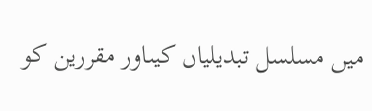میں مسلسل تبدیلیاں کیںاور مقررین کو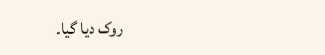روک دیا گیا۔